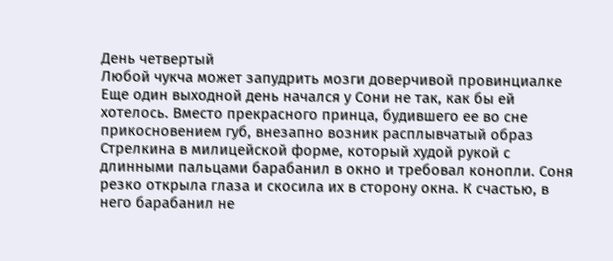День четвертый
Любой чукча может запудрить мозги доверчивой провинциалке
Еще один выходной день начался у Сони не так, как бы ей хотелось. Вместо прекрасного принца, будившего ее во сне прикосновением губ, внезапно возник расплывчатый образ Стрелкина в милицейской форме, который худой рукой с длинными пальцами барабанил в окно и требовал конопли. Соня резко открыла глаза и скосила их в сторону окна. К счастью, в него барабанил не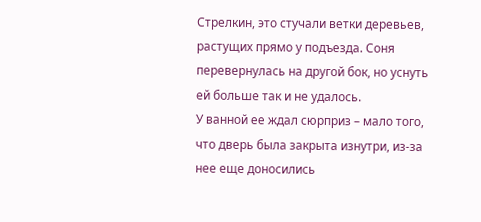Стрелкин, это стучали ветки деревьев, растущих прямо у подъезда. Соня перевернулась на другой бок, но уснуть ей больше так и не удалось.
У ванной ее ждал сюрприз – мало того, что дверь была закрыта изнутри, из-за нее еще доносились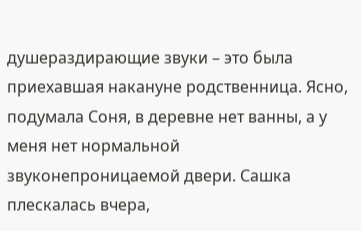душераздирающие звуки – это была приехавшая накануне родственница. Ясно, подумала Соня, в деревне нет ванны, а у меня нет нормальной звуконепроницаемой двери. Сашка плескалась вчера,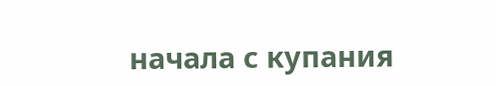начала с купания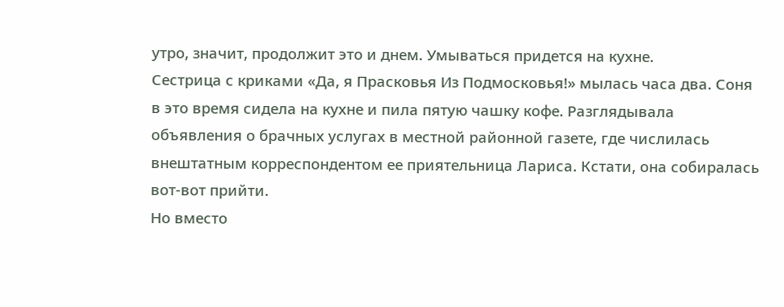утро, значит, продолжит это и днем. Умываться придется на кухне.
Сестрица с криками «Да, я Прасковья Из Подмосковья!» мылась часа два. Соня в это время сидела на кухне и пила пятую чашку кофе. Разглядывала объявления о брачных услугах в местной районной газете, где числилась внештатным корреспондентом ее приятельница Лариса. Кстати, она собиралась вот-вот прийти.
Но вместо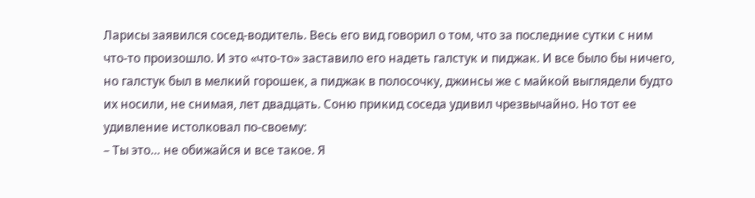Ларисы заявился сосед-водитель. Весь его вид говорил о том, что за последние сутки с ним что-то произошло. И это «что-то» заставило его надеть галстук и пиджак. И все было бы ничего, но галстук был в мелкий горошек, а пиджак в полосочку, джинсы же с майкой выглядели будто их носили, не снимая, лет двадцать. Соню прикид соседа удивил чрезвычайно. Но тот ее удивление истолковал по-своему:
– Ты это… не обижайся и все такое. Я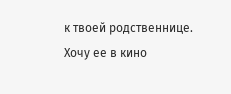к твоей родственнице. Хочу ее в кино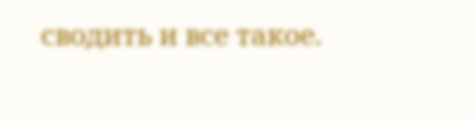сводить и все такое.